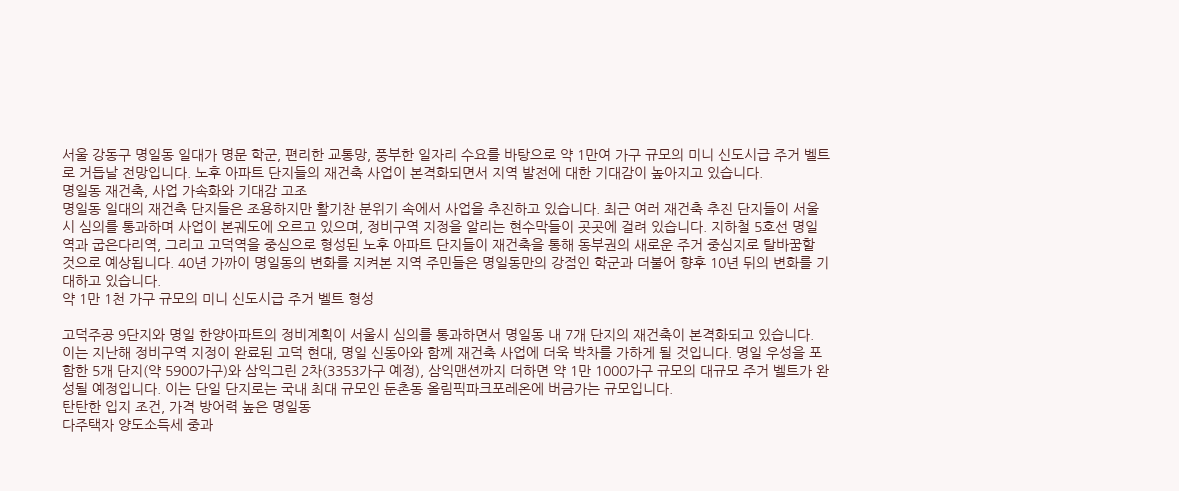서울 강동구 명일동 일대가 명문 학군, 편리한 교통망, 풍부한 일자리 수요를 바탕으로 약 1만여 가구 규모의 미니 신도시급 주거 벨트로 거듭날 전망입니다. 노후 아파트 단지들의 재건축 사업이 본격화되면서 지역 발전에 대한 기대감이 높아지고 있습니다.
명일동 재건축, 사업 가속화와 기대감 고조
명일동 일대의 재건축 단지들은 조용하지만 활기찬 분위기 속에서 사업을 추진하고 있습니다. 최근 여러 재건축 추진 단지들이 서울시 심의를 통과하며 사업이 본궤도에 오르고 있으며, 정비구역 지정을 알리는 현수막들이 곳곳에 걸려 있습니다. 지하철 5호선 명일역과 굽은다리역, 그리고 고덕역을 중심으로 형성된 노후 아파트 단지들이 재건축을 통해 동부권의 새로운 주거 중심지로 탈바꿈할 것으로 예상됩니다. 40년 가까이 명일동의 변화를 지켜본 지역 주민들은 명일동만의 강점인 학군과 더불어 향후 10년 뒤의 변화를 기대하고 있습니다.
약 1만 1천 가구 규모의 미니 신도시급 주거 벨트 형성

고덕주공 9단지와 명일 한양아파트의 정비계획이 서울시 심의를 통과하면서 명일동 내 7개 단지의 재건축이 본격화되고 있습니다. 이는 지난해 정비구역 지정이 완료된 고덕 현대, 명일 신동아와 함께 재건축 사업에 더욱 박차를 가하게 될 것입니다. 명일 우성을 포함한 5개 단지(약 5900가구)와 삼익그린 2차(3353가구 예정), 삼익맨션까지 더하면 약 1만 1000가구 규모의 대규모 주거 벨트가 완성될 예정입니다. 이는 단일 단지로는 국내 최대 규모인 둔촌동 올림픽파크포레온에 버금가는 규모입니다.
탄탄한 입지 조건, 가격 방어력 높은 명일동
다주택자 양도소득세 중과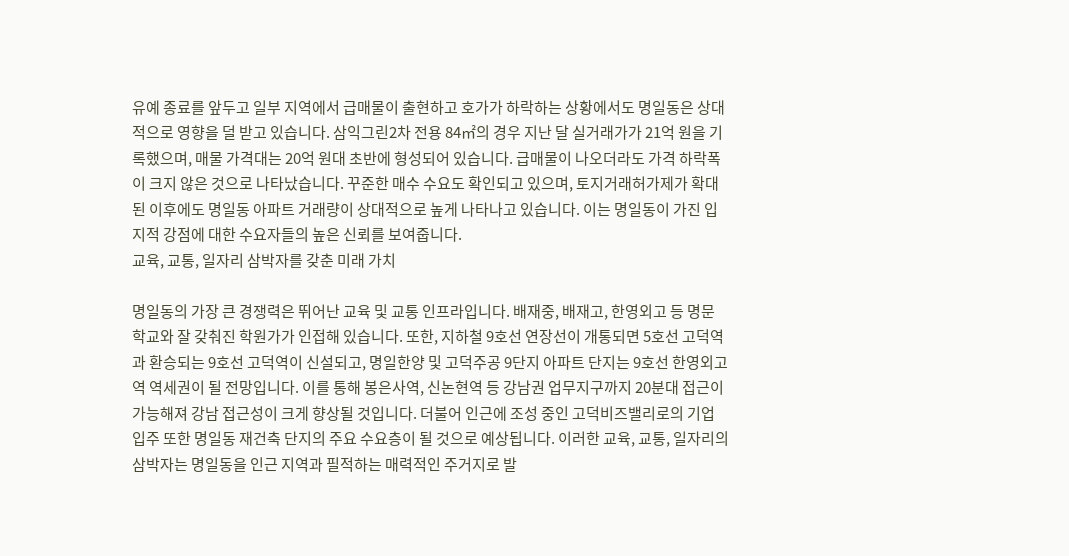유예 종료를 앞두고 일부 지역에서 급매물이 출현하고 호가가 하락하는 상황에서도 명일동은 상대적으로 영향을 덜 받고 있습니다. 삼익그린2차 전용 84㎡의 경우 지난 달 실거래가가 21억 원을 기록했으며, 매물 가격대는 20억 원대 초반에 형성되어 있습니다. 급매물이 나오더라도 가격 하락폭이 크지 않은 것으로 나타났습니다. 꾸준한 매수 수요도 확인되고 있으며, 토지거래허가제가 확대된 이후에도 명일동 아파트 거래량이 상대적으로 높게 나타나고 있습니다. 이는 명일동이 가진 입지적 강점에 대한 수요자들의 높은 신뢰를 보여줍니다.
교육, 교통, 일자리 삼박자를 갖춘 미래 가치

명일동의 가장 큰 경쟁력은 뛰어난 교육 및 교통 인프라입니다. 배재중, 배재고, 한영외고 등 명문 학교와 잘 갖춰진 학원가가 인접해 있습니다. 또한, 지하철 9호선 연장선이 개통되면 5호선 고덕역과 환승되는 9호선 고덕역이 신설되고, 명일한양 및 고덕주공 9단지 아파트 단지는 9호선 한영외고역 역세권이 될 전망입니다. 이를 통해 봉은사역, 신논현역 등 강남권 업무지구까지 20분대 접근이 가능해져 강남 접근성이 크게 향상될 것입니다. 더불어 인근에 조성 중인 고덕비즈밸리로의 기업 입주 또한 명일동 재건축 단지의 주요 수요층이 될 것으로 예상됩니다. 이러한 교육, 교통, 일자리의 삼박자는 명일동을 인근 지역과 필적하는 매력적인 주거지로 발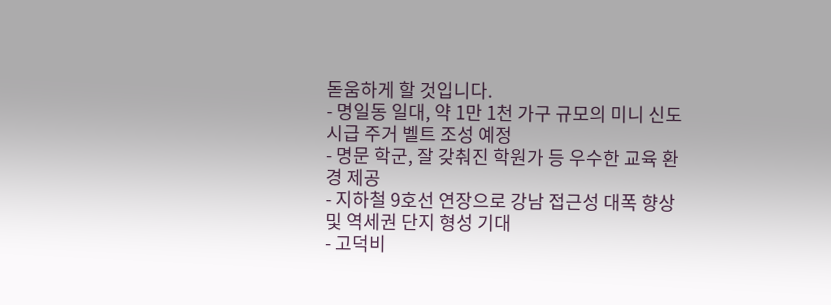돋움하게 할 것입니다.
- 명일동 일대, 약 1만 1천 가구 규모의 미니 신도시급 주거 벨트 조성 예정
- 명문 학군, 잘 갖춰진 학원가 등 우수한 교육 환경 제공
- 지하철 9호선 연장으로 강남 접근성 대폭 향상 및 역세권 단지 형성 기대
- 고덕비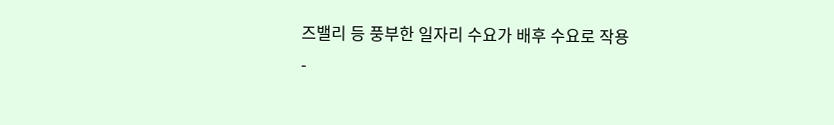즈밸리 등 풍부한 일자리 수요가 배후 수요로 작용
-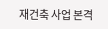재건축 사업 본격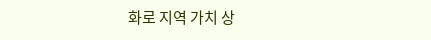화로 지역 가치 상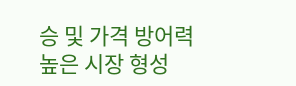승 및 가격 방어력 높은 시장 형성